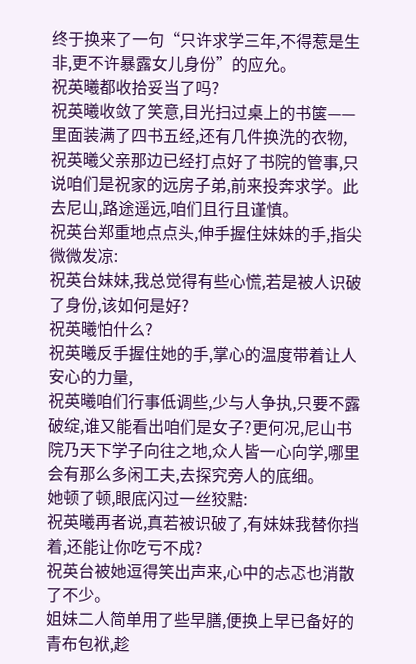终于换来了一句“只许求学三年,不得惹是生非,更不许暴露女儿身份”的应允。
祝英曦都收拾妥当了吗?
祝英曦收敛了笑意,目光扫过桌上的书箧——里面装满了四书五经,还有几件换洗的衣物,
祝英曦父亲那边已经打点好了书院的管事,只说咱们是祝家的远房子弟,前来投奔求学。此去尼山,路途遥远,咱们且行且谨慎。
祝英台郑重地点点头,伸手握住妹妹的手,指尖微微发凉:
祝英台妹妹,我总觉得有些心慌,若是被人识破了身份,该如何是好?
祝英曦怕什么?
祝英曦反手握住她的手,掌心的温度带着让人安心的力量,
祝英曦咱们行事低调些,少与人争执,只要不露破绽,谁又能看出咱们是女子?更何况,尼山书院乃天下学子向往之地,众人皆一心向学,哪里会有那么多闲工夫,去探究旁人的底细。
她顿了顿,眼底闪过一丝狡黠:
祝英曦再者说,真若被识破了,有妹妹我替你挡着,还能让你吃亏不成?
祝英台被她逗得笑出声来,心中的忐忑也消散了不少。
姐妹二人简单用了些早膳,便换上早已备好的青布包袱,趁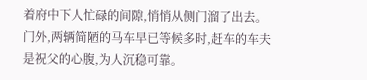着府中下人忙碌的间隙,悄悄从侧门溜了出去。
门外,两辆简陋的马车早已等候多时,赶车的车夫是祝父的心腹,为人沉稳可靠。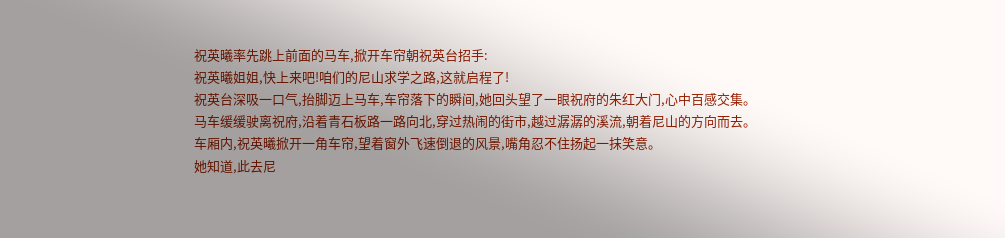祝英曦率先跳上前面的马车,掀开车帘朝祝英台招手:
祝英曦姐姐,快上来吧!咱们的尼山求学之路,这就启程了!
祝英台深吸一口气,抬脚迈上马车,车帘落下的瞬间,她回头望了一眼祝府的朱红大门,心中百感交集。
马车缓缓驶离祝府,沿着青石板路一路向北,穿过热闹的街市,越过潺潺的溪流,朝着尼山的方向而去。
车厢内,祝英曦掀开一角车帘,望着窗外飞速倒退的风景,嘴角忍不住扬起一抹笑意。
她知道,此去尼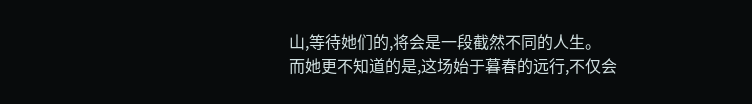山,等待她们的,将会是一段截然不同的人生。
而她更不知道的是,这场始于暮春的远行,不仅会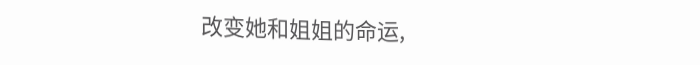改变她和姐姐的命运,